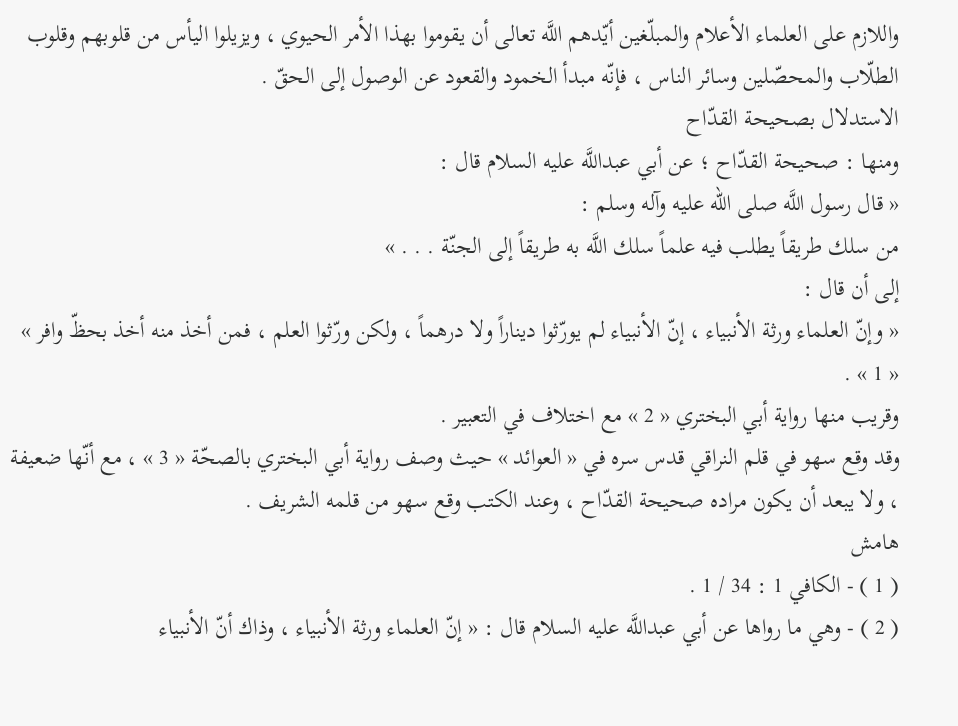واللازم على العلماء الأعلام والمبلّغين أيّدهم اللَّه تعالى أن يقوموا بهذا الأمر الحيوي ، ويزيلوا اليأس من قلوبهم وقلوب الطلّاب والمحصّلين وسائر الناس ، فإنّه مبدأ الخمود والقعود عن الوصول إلى الحقّ .
الاستدلال بصحيحة القدّاح
ومنها : صحيحة القدّاح ؛ عن أبي عبداللَّه عليه السلام قال :
« قال رسول اللَّه صلى الله عليه وآله وسلم :
من سلك طريقاً يطلب فيه علماً سلك اللَّه به طريقاً إلى الجنّة . . . »
إلى أن قال :
« وإنّ العلماء ورثة الأنبياء ، إنّ الأنبياء لم يورّثوا ديناراً ولا درهماً ، ولكن ورّثوا العلم ، فمن أخذ منه أخذ بحظّ وافر » « 1 » .
وقريب منها رواية أبي البختري « 2 » مع اختلاف في التعبير .
وقد وقع سهو في قلم النراقي قدس سره في « العوائد » حيث وصف رواية أبي البختري بالصحّة « 3 » ، مع أنّها ضعيفة ، ولا يبعد أن يكون مراده صحيحة القدّاح ، وعند الكتب وقع سهو من قلمه الشريف .
هامش
( 1 ) - الكافي 1 : 34 / 1 .
( 2 ) - وهي ما رواها عن أبي عبداللَّه عليه السلام قال : « إنّ العلماء ورثة الأنبياء ، وذاك أنّ الأنبياء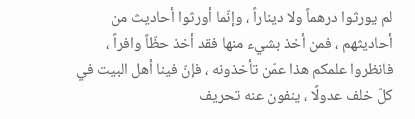لم يورثوا درهماً ولا ديناراً ، وإنّما أورثوا أحاديث من أحاديثهم ، فمن أخذ بشيء منها فقد أخذ حظّاً وافراً ، فانظروا علمكم هذا عمّن تأخذونه ، فإنّ فينا أهل البيت في كلّ خلف عدولًا ، ينفون عنه تحريف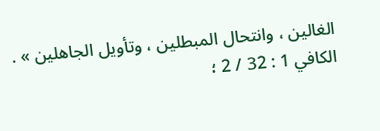الغالين ، وانتحال المبطلين ، وتأويل الجاهلين » .
الكافي 1 : 32 / 2 ؛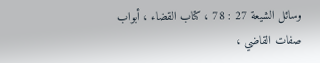وسائل الشيعة 27 : 78 ، كتاب القضاء ، أبواب صفات القاضي ،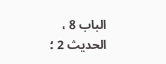الباب 8 ، الحديث 2 ؛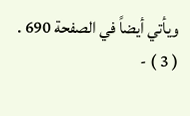ويأتي أيضاً في الصفحة 690 .
( 3 ) -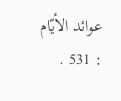عوائد الأيّام : 531 .